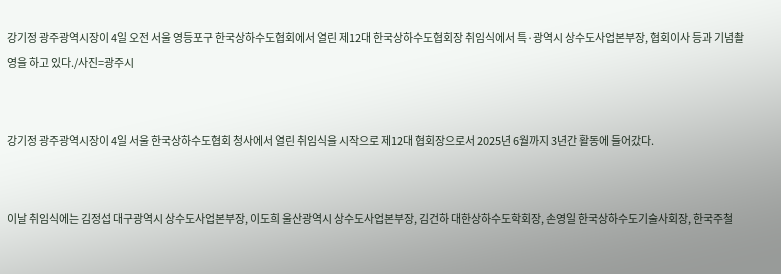강기정 광주광역시장이 4일 오전 서울 영등포구 한국상하수도협회에서 열린 제12대 한국상하수도협회장 취임식에서 특·광역시 상수도사업본부장, 협회이사 등과 기념촬영을 하고 있다./사진=광주시


강기정 광주광역시장이 4일 서울 한국상하수도협회 청사에서 열린 취임식을 시작으로 제12대 협회장으로서 2025년 6월까지 3년간 활동에 들어갔다.


이날 취임식에는 김정섭 대구광역시 상수도사업본부장, 이도희 울산광역시 상수도사업본부장, 김건하 대한상하수도학회장, 손영일 한국상하수도기술사회장, 한국주철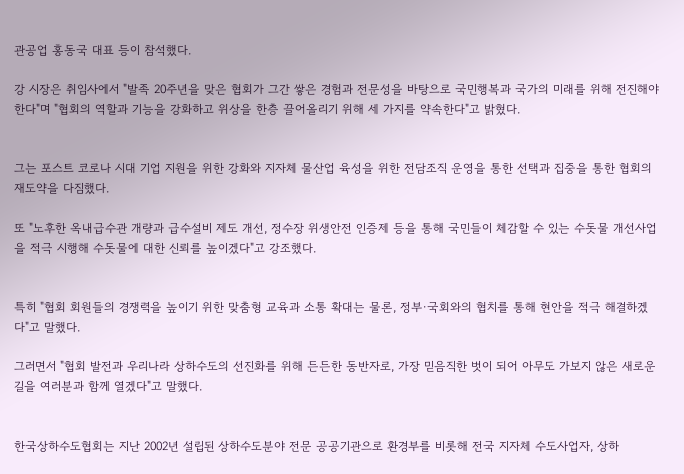관공업 홍동국 대표 등이 참석했다.

강 시장은 취임사에서 "발족 20주년을 맞은 협회가 그간 쌓은 경험과 전문성을 바탕으로 국민행복과 국가의 미래를 위해 전진해야 한다"며 "협회의 역할과 기능을 강화하고 위상을 한층 끌어올리기 위해 세 가지를 약속한다"고 밝혔다.


그는 포스트 코로나 시대 기업 지원을 위한 강화와 지자체 물산업 육성을 위한 전담조직 운영을 통한 선택과 집중을 통한 협회의 재도약을 다짐했다.

또 "노후한 옥내급수관 개량과 급수설비 제도 개선, 정수장 위생안전 인증제 등을 통해 국민들이 체감할 수 있는 수돗물 개선사업을 적극 시행해 수돗물에 대한 신뢰를 높이겠다"고 강조했다.


특히 "협회 회원들의 경쟁력을 높이기 위한 맞춤형 교육과 소통 확대는 물론, 정부·국회와의 협치를 통해 현안을 적극 해결하겠다"고 말했다.

그러면서 "협회 발전과 우리나라 상하수도의 선진화를 위해 든든한 동반자로, 가장 믿음직한 벗이 되어 아무도 가보지 않은 새로운 길을 여러분과 함께 열겠다"고 말했다.


한국상하수도협회는 지난 2002년 설립된 상하수도분야 전문 공공기관으로 환경부를 비롯해 전국 지자체 수도사업자, 상하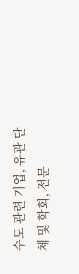수도 관련 기업, 유관 단체 및 학회, 전문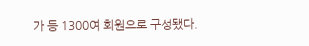가 등 1300여 회원으로 구성됐다.